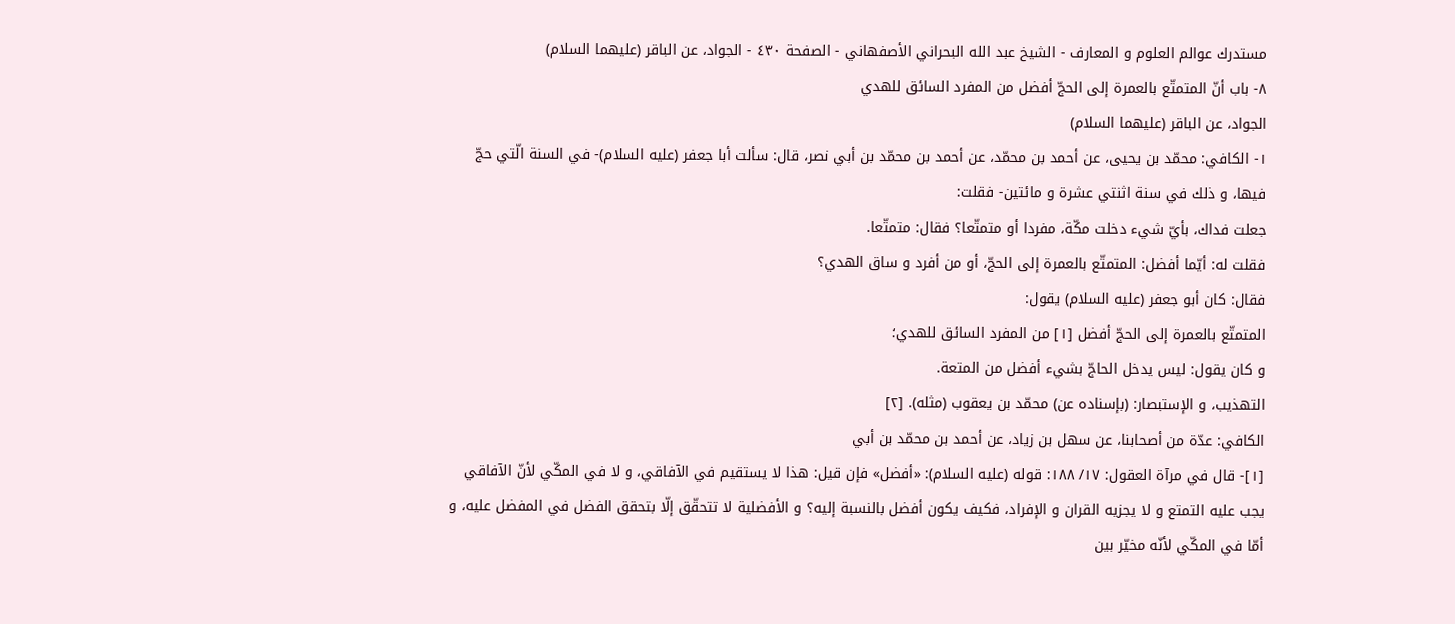مستدرك عوالم العلوم و المعارف - الشيخ عبد الله البحراني الأصفهاني - الصفحة ٤٣٠ - الجواد، عن الباقر (عليهما السلام)
٨- باب أنّ المتمتّع بالعمرة إلى الحجّ أفضل من المفرد السائق للهدي
الجواد، عن الباقر (عليهما السلام)
١- الكافي: محمّد بن يحيى، عن أحمد بن محمّد، عن أحمد بن محمّد بن أبي نصر، قال: سألت أبا جعفر (عليه السلام)- في السنة الّتي حجّ فيها، و ذلك في سنة اثنتي عشرة و مائتين- فقلت:
جعلت فداك، بأيّ شيء دخلت مكّة، مفردا أو متمتّعا؟ فقال: متمتّعا.
فقلت له: أيّما أفضل: المتمتّع بالعمرة إلى الحجّ، أو من أفرد و ساق الهدي؟
فقال: كان أبو جعفر (عليه السلام) يقول:
المتمتّع بالعمرة إلى الحجّ أفضل [١] من المفرد السائق للهدي؛
و كان يقول: ليس يدخل الحاجّ بشيء أفضل من المتعة.
التهذيب، و الإستبصار: (بإسناده عن) محمّد بن يعقوب (مثله). [٢]
الكافي: عدّة من أصحابنا، عن سهل بن زياد، عن أحمد بن محمّد بن أبي
[١]- قال في مرآة العقول: ١٧/ ١٨٨: قوله (عليه السلام): «أفضل» فإن قيل: هذا لا يستقيم في الآفاقي، و لا في المكّي لأنّ الآفاقي يجب عليه التمتع و لا يجزيه القران و الإفراد، فكيف يكون أفضل بالنسبة إليه؟ و الأفضلية لا تتحقّق إلّا بتحقق الفضل في المفضل عليه، و أمّا في المكّي لأنّه مخيّر بين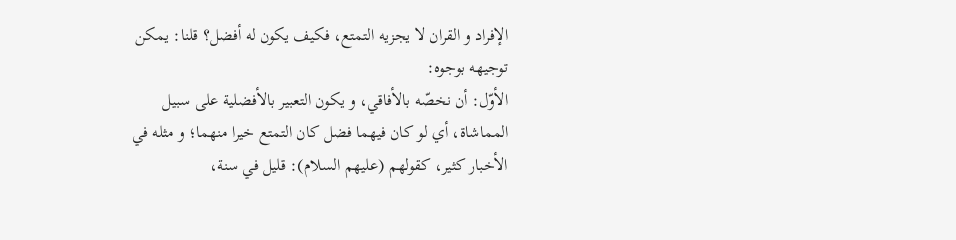الإفراد و القران لا يجزيه التمتع، فكيف يكون له أفضل؟ قلنا: يمكن توجيهه بوجوه:
الأوّل: أن نخصّه بالأفاقي، و يكون التعبير بالأفضلية على سبيل المماشاة، أي لو كان فيهما فضل كان التمتع خيرا منهما؛ و مثله في الأخبار كثير، كقولهم (عليهم السلام): قليل في سنة،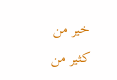خير من كثير من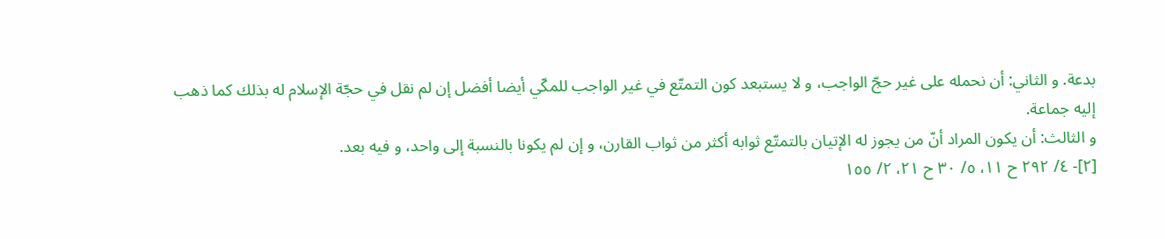بدعة. و الثاني: أن نحمله على غير حجّ الواجب، و لا يستبعد كون التمتّع في غير الواجب للمكّي أيضا أفضل إن لم نقل في حجّة الإسلام له بذلك كما ذهب إليه جماعة.
و الثالث: أن يكون المراد أنّ من يجوز له الإتيان بالتمتّع ثوابه أكثر من ثواب القارن، و إن لم يكونا بالنسبة إلى واحد، و فيه بعد.
[٢]- ٤/ ٢٩٢ ح ١١، ٥/ ٣٠ ح ٢١، ٢/ ١٥٥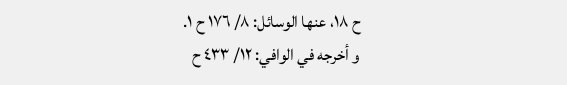ح ١٨، عنها الوسائل: ٨/ ١٧٦ ح ١.
و أخرجه في الوافي: ١٢/ ٤٣٣ ح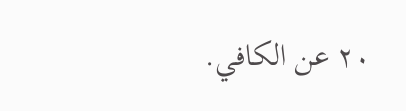٢٠ عن الكافي.